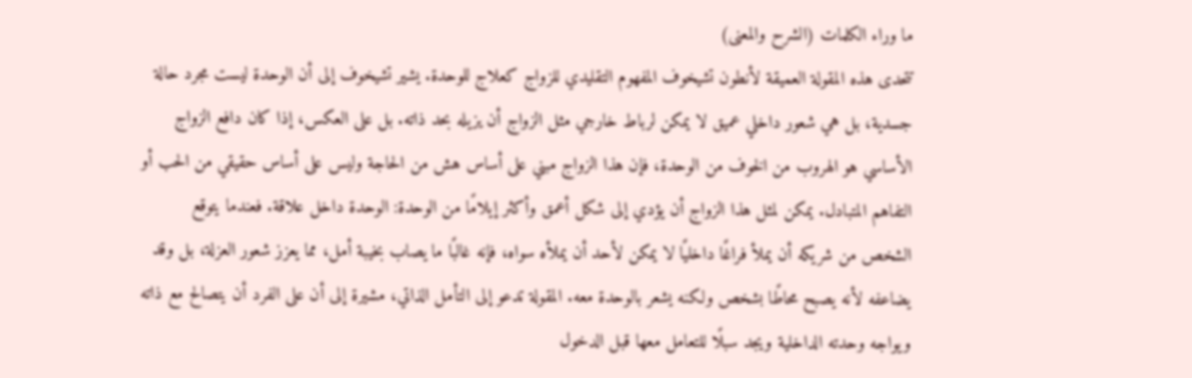ما وراء الكلمات (الشرح والمعنى)
تتحدى هذه المقولة العميقة لأنطون تشيخوف المفهوم التقليدي للزواج كعلاج للوحدة. يشير تشيخوف إلى أن الوحدة ليست مجرد حالة جسدية، بل هي شعور داخلي عميق لا يمكن لرباط خارجي مثل الزواج أن يزيله بحد ذاته. بل على العكس، إذا كان دافع الزواج الأساسي هو الهروب من الخوف من الوحدة، فإن هذا الزواج مبني على أساس هش من الحاجة وليس على أساس حقيقي من الحب أو التفاهم المتبادل. يمكن لمثل هذا الزواج أن يؤدي إلى شكل أعمق وأكثر إيلامًا من الوحدة: الوحدة داخل علاقة. فعندما يتوقع الشخص من شريكه أن يملأ فراغًا داخليًا لا يمكن لأحد أن يملأه سواه، فإنه غالبًا ما يصاب بخيبة أمل، مما يعزز شعور العزلة، بل وقد يضاعفه لأنه يصبح محاطًا بشخص ولكنه يشعر بالوحدة معه. المقولة تدعو إلى التأمل الذاتي، مشيرة إلى أن على الفرد أن يتصالح مع ذاته ويواجه وحدته الداخلية ويجد سبلًا للتعامل معها قبل الدخول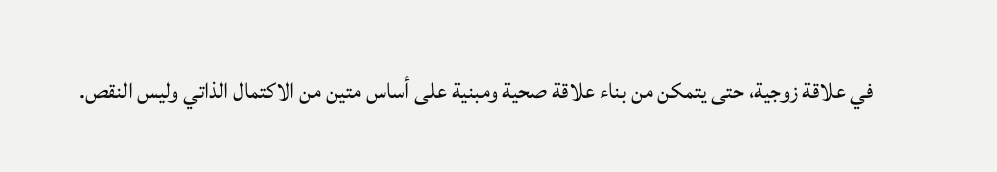في علاقة زوجية، حتى يتمكن من بناء علاقة صحية ومبنية على أساس متين من الاكتمال الذاتي وليس النقص.